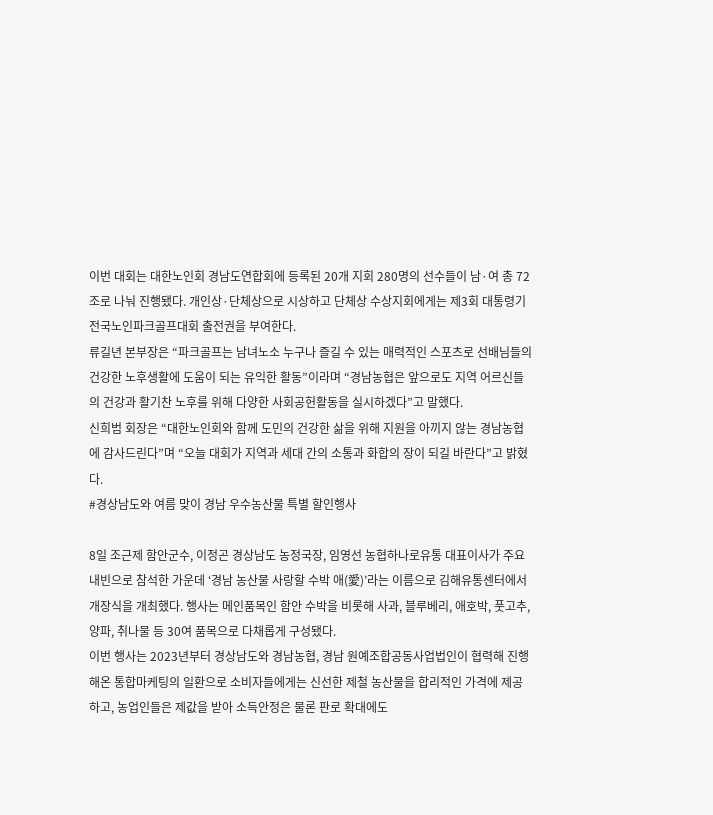이번 대회는 대한노인회 경남도연합회에 등록된 20개 지회 280명의 선수들이 남·여 총 72조로 나눠 진행됐다. 개인상·단체상으로 시상하고 단체상 수상지회에게는 제3회 대통령기 전국노인파크골프대회 출전권을 부여한다.
류길년 본부장은 “파크골프는 남녀노소 누구나 즐길 수 있는 매력적인 스포츠로 선배님들의 건강한 노후생활에 도움이 되는 유익한 활동”이라며 “경남농협은 앞으로도 지역 어르신들의 건강과 활기찬 노후를 위해 다양한 사회공헌활동을 실시하겠다”고 말했다.
신희범 회장은 “대한노인회와 함께 도민의 건강한 삶을 위해 지원을 아끼지 않는 경남농협에 감사드린다”며 “오늘 대회가 지역과 세대 간의 소통과 화합의 장이 되길 바란다”고 밝혔다.
#경상남도와 여름 맞이 경남 우수농산물 특별 할인행사

8일 조근제 함안군수, 이정곤 경상남도 농정국장, 임영선 농협하나로유통 대표이사가 주요 내빈으로 참석한 가운데 ‘경남 농산물 사랑할 수박 애(愛)’라는 이름으로 김해유통센터에서 개장식을 개최했다. 행사는 메인품목인 함안 수박을 비롯해 사과, 블루베리, 애호박, 풋고추, 양파, 취나물 등 30여 품목으로 다채롭게 구성됐다.
이번 행사는 2023년부터 경상남도와 경남농협, 경남 원예조합공동사업법인이 협력해 진행해온 통합마케팅의 일환으로 소비자들에게는 신선한 제철 농산물을 합리적인 가격에 제공하고, 농업인들은 제값을 받아 소득안정은 물론 판로 확대에도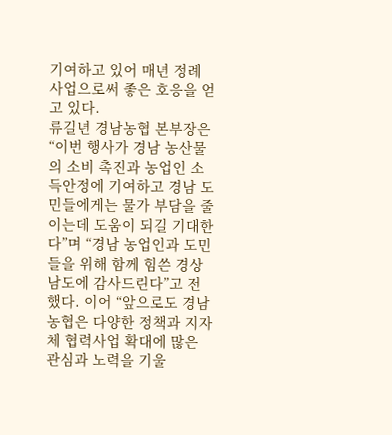기여하고 있어 매년 정례 사업으로써 좋은 호응을 얻고 있다.
류길년 경남농협 본부장은 “이번 행사가 경남 농산물의 소비 촉진과 농업인 소득안정에 기여하고 경남 도민들에게는 물가 부담을 줄이는데 도움이 되길 기대한다”며 “경남 농업인과 도민들을 위해 함께 힘쓴 경상남도에 감사드린다”고 전했다. 이어 “앞으로도 경남농협은 다양한 정책과 지자체 협력사업 확대에 많은 관심과 노력을 기울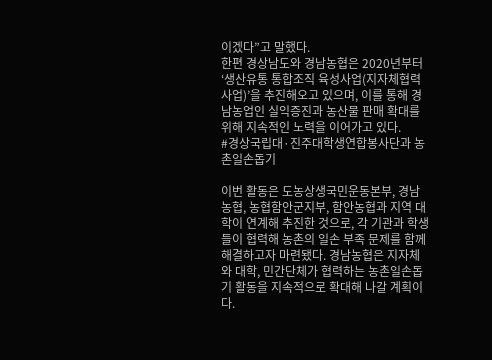이겠다”고 말했다.
한편 경상남도와 경남농협은 2020년부터 ‘생산유통 통합조직 육성사업(지자체협력사업)’을 추진해오고 있으며, 이를 통해 경남농업인 실익증진과 농산물 판매 확대를 위해 지속적인 노력을 이어가고 있다.
#경상국립대·진주대학생연합봉사단과 농촌일손돕기

이번 활동은 도농상생국민운동본부, 경남농협, 농협함안군지부, 함안농협과 지역 대학이 연계해 추진한 것으로, 각 기관과 학생들이 협력해 농촌의 일손 부족 문제를 함께 해결하고자 마련됐다. 경남농협은 지자체와 대학, 민간단체가 협력하는 농촌일손돕기 활동을 지속적으로 확대해 나갈 계획이다.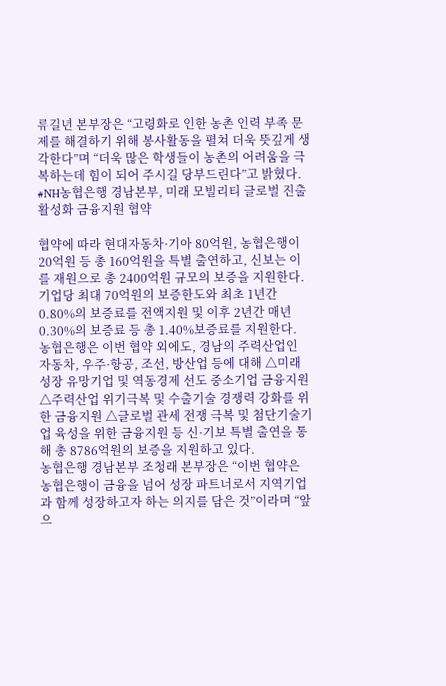류길년 본부장은 “고령화로 인한 농촌 인력 부족 문제를 해결하기 위해 봉사활동을 펼쳐 더욱 뜻깊게 생각한다”며 “더욱 많은 학생들이 농촌의 어려움을 극복하는데 힘이 되어 주시길 당부드린다”고 밝혔다.
#NH농협은행 경남본부, 미래 모빌리티 글로벌 진출 활성화 금융지원 협약

협약에 따라 현대자동차·기아 80억원, 농협은행이 20억원 등 총 160억원을 특별 출연하고, 신보는 이를 재원으로 총 2400억원 규모의 보증을 지원한다. 기업당 최대 70억원의 보증한도와 최초 1년간 0.80%의 보증료를 전액지원 및 이후 2년간 매년 0.30%의 보증료 등 총 1.40%보증료를 지원한다.
농협은행은 이번 협약 외에도, 경남의 주력산업인 자동차, 우주·항공, 조선, 방산업 등에 대해 △미래성장 유망기업 및 역동경제 선도 중소기업 금융지원 △주력산업 위기극복 및 수출기술 경쟁력 강화를 위한 금융지원 △글로벌 관세 전쟁 극복 및 첨단기술기업 육성을 위한 금융지원 등 신·기보 특별 출연을 통해 총 8786억원의 보증을 지원하고 있다.
농협은행 경남본부 조청래 본부장은 “이번 협약은 농협은행이 금융을 넘어 성장 파트너로서 지역기업과 함께 성장하고자 하는 의지를 담은 것”이라며 “앞으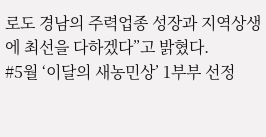로도 경남의 주력업종 성장과 지역상생에 최선을 다하겠다”고 밝혔다.
#5월 ‘이달의 새농민상’ 1부부 선정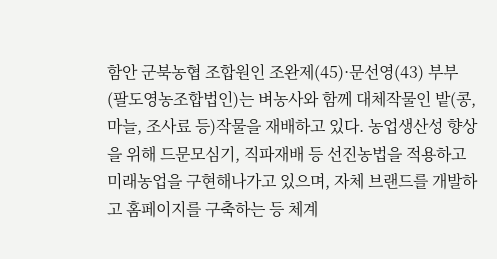함안 군북농협 조합원인 조완제(45)·문선영(43) 부부(팔도영농조합법인)는 벼농사와 함께 대체작물인 밭(콩, 마늘, 조사료 등)작물을 재배하고 있다. 농업생산성 향상을 위해 드문모심기, 직파재배 등 선진농법을 적용하고 미래농업을 구현해나가고 있으며, 자체 브랜드를 개발하고 홈페이지를 구축하는 등 체계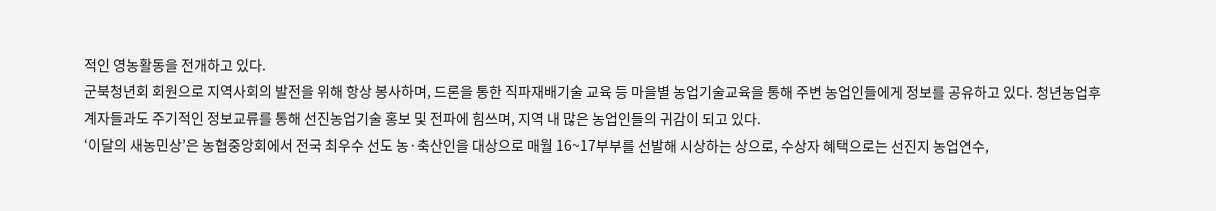적인 영농활동을 전개하고 있다.
군북청년회 회원으로 지역사회의 발전을 위해 항상 봉사하며, 드론을 통한 직파재배기술 교육 등 마을별 농업기술교육을 통해 주변 농업인들에게 정보를 공유하고 있다. 청년농업후계자들과도 주기적인 정보교류를 통해 선진농업기술 홍보 및 전파에 힘쓰며, 지역 내 많은 농업인들의 귀감이 되고 있다.
‘이달의 새농민상’은 농협중앙회에서 전국 최우수 선도 농·축산인을 대상으로 매월 16~17부부를 선발해 시상하는 상으로, 수상자 혜택으로는 선진지 농업연수,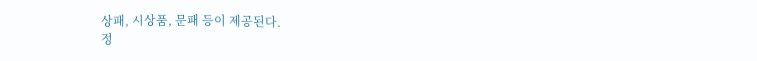상패, 시상품, 문패 등이 제공된다.
정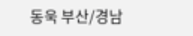동욱 부산/경남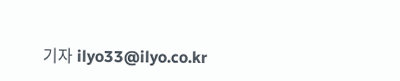기자 ilyo33@ilyo.co.kr